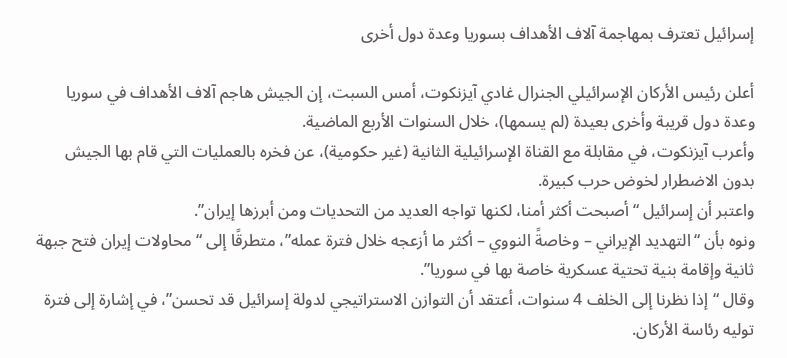إسرائيل تعترف بمهاجمة آلاف الأهداف بسوريا وعدة دول أخرى

أعلن رئيس الأركان الإسرائيلي الجنرال غادي آيزنكوت، أمس السبت، إن الجيش هاجم آلاف الأهداف في سوريا وعدة دول قريبة وأخرى بعيدة (لم يسمها)، خلال السنوات الأربع الماضية.
وأعرب آيزنكوت، في مقابلة مع القناة الإسرائيلية الثانية (غير حكومية)، عن فخره بالعمليات التي قام بها الجيش بدون الاضطرار لخوض حرب كبيرة.
واعتبر أن إسرائيل “أصبحت أكثر أمنا، لكنها تواجه العديد من التحديات ومن أبرزها إيران”.
ونوه بأن “التهديد الإيراني – وخاصةً النووي – أكثر ما أزعجه خلال فترة عمله”، متطرقًا إلى “محاولات إيران فتح جبهة ثانية وإقامة بنية تحتية عسكرية خاصة بها في سوريا”.
وقال “إذا نظرنا إلى الخلف 4 سنوات، أعتقد أن التوازن الاستراتيجي لدولة إسرائيل قد تحسن”، في إشارة إلى فترة توليه رئاسة الأركان.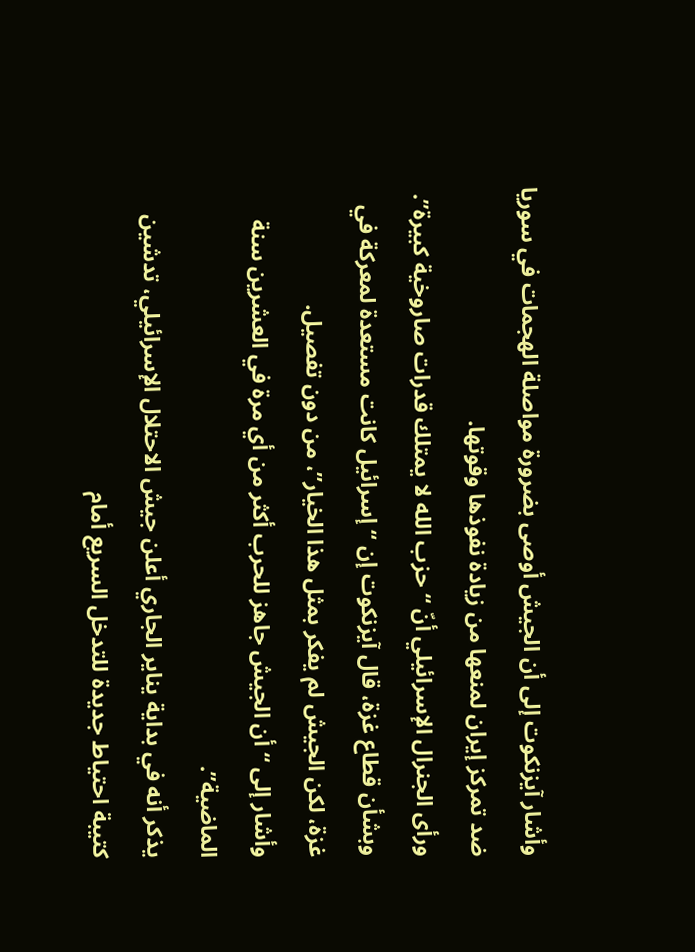وأشار آيزنكوت إلى أن الجيش أوصى بضرورة مواصلة الهجمات في سوريا ضد تمركز إيران لمنعها من زيادة نفوذها وقوتها.
ورأى الجنرال الإسرائيلي أنّ “حزب الله لا يمتلك قدرات صاروخية كبيرة”.
وبشأن قطاع غزة، قال آيزنكوت إن “إسرائيل كانت مستعدة لمعركة في غزة، لكن الجيش لم يفكر بمثل هذا الخيار”، من دون تفصيل.
وأشار إلى “أن الجيش جاهز للحرب أكثر من أي مرة في العشرين سنة الماضية”.
يذكر أنه في بداية يناير الجاري أعلن جيش الاحتلال الإسرائيلي، تدشين كتيبة احتياط جديدة للتدخل السريع أمام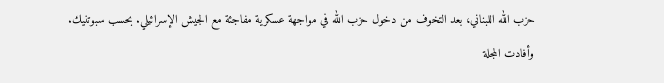حزب الله اللبناني، بعد التخوف من دخول حزب الله في مواجهة عسكرية مفاجئة مع الجيش الإسرائيلي. بحسب سبوتنيك.
وأفادت المجلة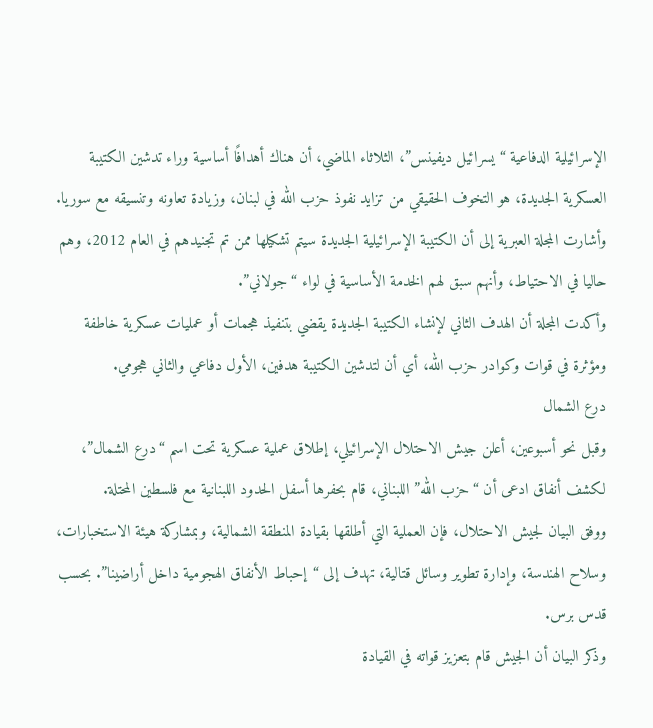الإسرائيلية الدفاعية “يسرائيل ديفينس”، الثلاثاء الماضي، أن هناك أهدافًا أساسية وراء تدشين الكتيبة العسكرية الجديدة، هو التخوف الحقيقي من تزايد نفوذ حزب الله في لبنان، وزيادة تعاونه وتنسيقه مع سوريا.
وأشارت المجلة العبرية إلى أن الكتيبة الإسرائيلية الجديدة سيتم تشكيلها ممن تم تجنيدهم في العام 2012، وهم حاليا في الاحتياط، وأنهم سبق لهم الخدمة الأساسية في لواء “جولاني”.
وأكدت المجلة أن الهدف الثاني لإنشاء الكتيبة الجديدة يقضي بتنفيذ هجمات أو عمليات عسكرية خاطفة ومؤثرة في قوات وكوادر حزب الله، أي أن لتدشين الكتيبة هدفين، الأول دفاعي والثاني هجومي.
درع الشمال
وقبل نحو أسبوعين، أعلن جيش الاحتلال الإسرائيلي، إطلاق عملية عسكرية تحت اسم “درع الشمال”، لكشف أنفاق ادعى أن “حزب الله” اللبناني، قام بحفرها أسفل الحدود اللبنانية مع فلسطين المحتلة.
ووفق البيان لجيش الاحتلال، فإن العملية التي أطلقها بقيادة المنطقة الشمالية، وبمشاركة هيئة الاستخبارات، وسلاح الهندسة، وإدارة تطوير وسائل قتالية، تهدف إلى “إحباط الأنفاق الهجومية داخل أراضينا”. بحسب قدس برس.
وذكر البيان أن الجيش قام بتعزيز قواته في القيادة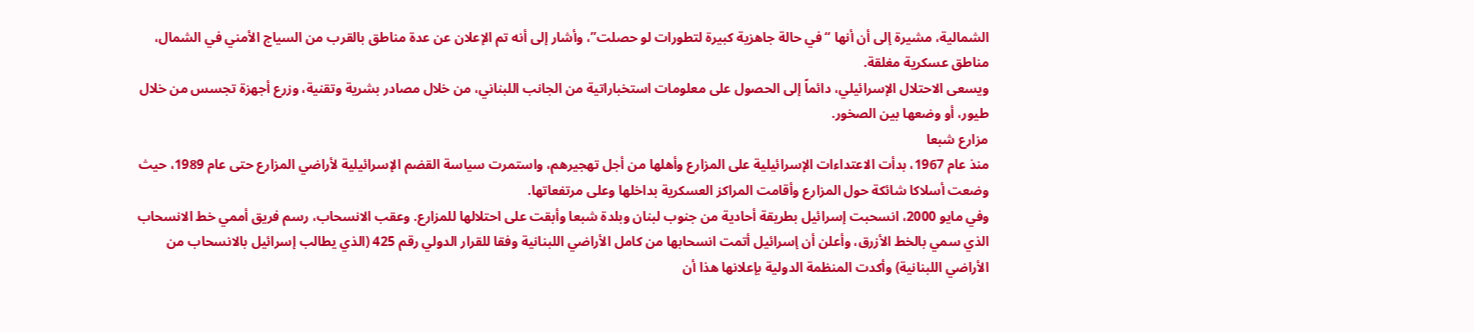الشمالية، مشيرة إلى أن أنها “في حالة جاهزية كبيرة لتطورات لو حصلت”، وأشار إلى أنه تم الإعلان عن عدة مناطق بالقرب من السياج الأمني في الشمال، مناطق عسكرية مغلقة.
ويسعى الاحتلال الإسرائيلي، دائماً إلى الحصول على معلومات استخباراتية من الجانب اللبناني، من خلال مصادر بشرية وتقنية، وزرع أجهزة تجسس من خلال طيور، أو وضعها بين الصخور.
مزارع شبعا
منذ عام 1967، بدأت الاعتداءات الإسرائيلية على المزارع وأهلها من أجل تهجيرهم، واستمرت سياسة القضم الإسرائيلية لأراضي المزارع حتى عام 1989، حيث وضعت أسلاكا شائكة حول المزارع وأقامت المراكز العسكرية بداخلها وعلى مرتفعاتها.
وفي مايو 2000، انسحبت إسرائيل بطريقة أحادية من جنوب لبنان وبلدة شبعا وأبقت على احتلالها للمزارع. وعقب الانسحاب، رسم فريق أممي خط الانسحاب الذي سمي بالخط الأزرق، وأعلن أن إسرائيل أتمت انسحابها من كامل الأراضي اللبنانية وفقا للقرار الدولي رقم 425 (الذي يطالب إسرائيل بالانسحاب من الأراضي اللبنانية) وأكدت المنظمة الدولية بإعلانها هذا أن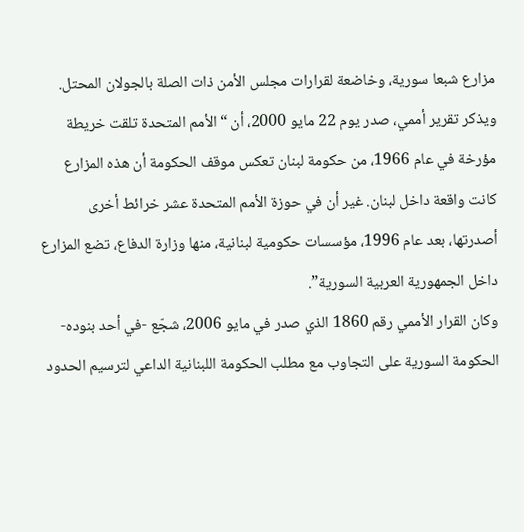مزارع شبعا سورية، وخاضعة لقرارات مجلس الأمن ذات الصلة بالجولان المحتل.
ويذكر تقرير أممي، صدر يوم 22 مايو 2000، أن “الأمم المتحدة تلقت خريطة مؤرخة في عام 1966، من حكومة لبنان تعكس موقف الحكومة أن هذه المزارع كانت واقعة داخل لبنان. غير أن في حوزة الأمم المتحدة عشر خرائط أخرى أصدرتها، بعد عام 1996، مؤسسات حكومية لبنانية، منها وزارة الدفاع، تضع المزارع داخل الجمهورية العربية السورية”.
وكان القرار الأممي رقم 1860 الذي صدر في مايو 2006، شجّع -في أحد بنوده- الحكومة السورية على التجاوب مع مطلب الحكومة اللبنانية الداعي لترسيم الحدود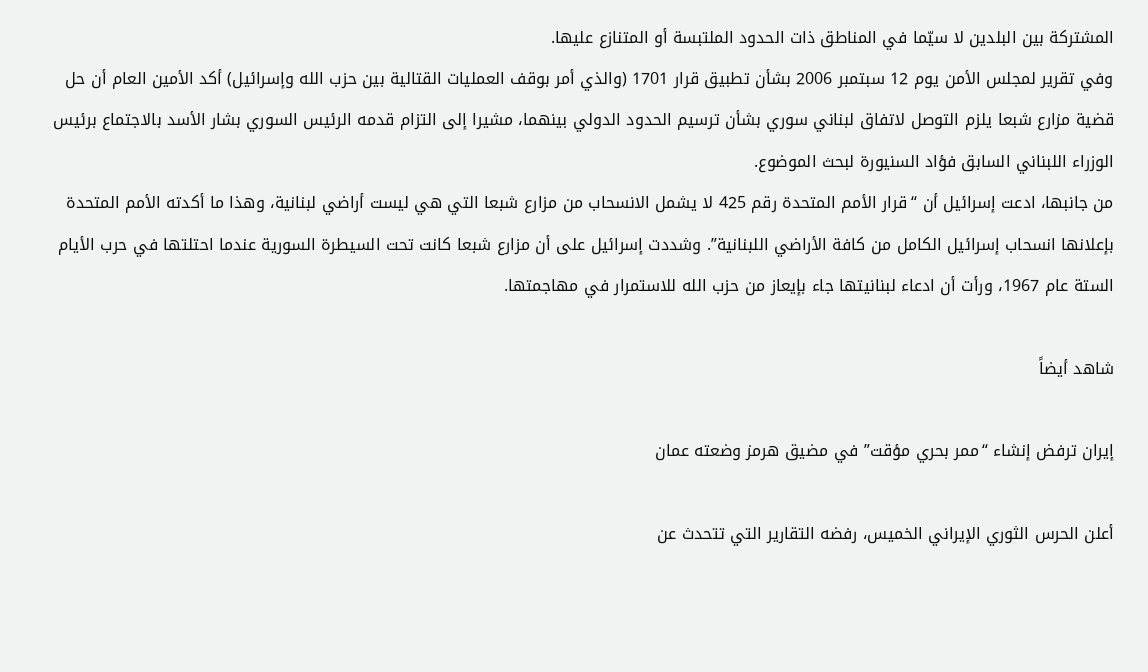المشتركة بين البلدين لا سيّما في المناطق ذات الحدود الملتبسة أو المتنازع عليها.
وفي تقرير لمجلس الأمن يوم 12 سبتمبر 2006 بشأن تطبيق قرار 1701 (والذي أمر بوقف العمليات القتالية بين حزب الله وإسرائيل) أكد الأمين العام أن حل قضية مزارع شبعا يلزم التوصل لاتفاق لبناني سوري بشأن ترسيم الحدود الدولي بينهما، مشيرا إلى التزام قدمه الرئيس السوري بشار الأسد بالاجتماع برئيس الوزراء اللبناني السابق فؤاد السنيورة لبحث الموضوع.
من جانبها، ادعت إسرائيل أن “قرار الأمم المتحدة رقم 425 لا يشمل الانسحاب من مزارع شبعا التي هي ليست أراضي لبنانية، وهذا ما أكدته الأمم المتحدة بإعلانها انسحاب إسرائيل الكامل من كافة الأراضي اللبنانية”. وشددت إسرائيل على أن مزارع شبعا كانت تحت السيطرة السورية عندما احتلتها في حرب الأيام الستة عام 1967، ورأت أن ادعاء لبنانيتها جاء بإيعاز من حزب الله للاستمرار في مهاجمتها.

شاهد أيضاً

إيران ترفض إنشاء “ممر بحري مؤقت” في مضيق هرمز وضعته عمان

أعلن الحرس الثوري الإيراني الخميس، رفضه التقارير التي تتحدث عن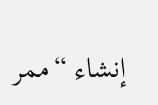إنشاء “ممر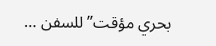بحري مؤقت” للسفن …